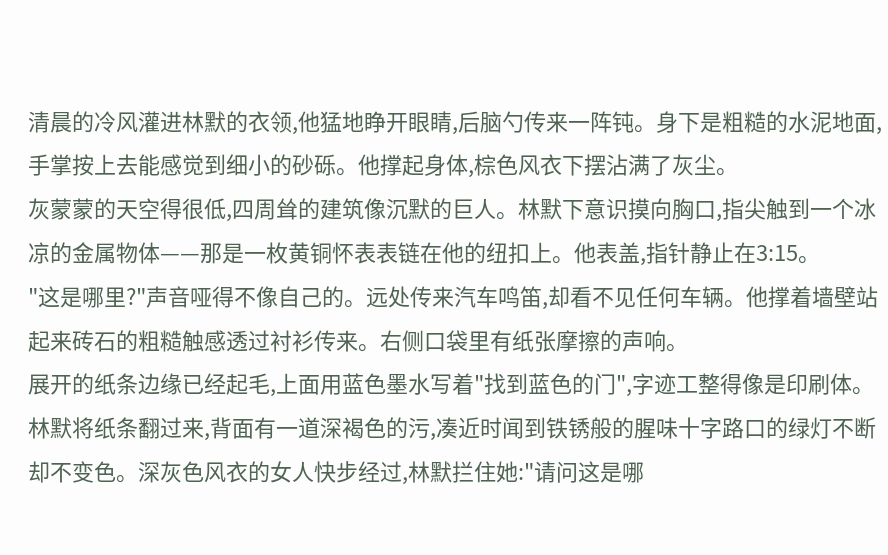清晨的冷风灌进林默的衣领,他猛地睁开眼睛,后脑勺传来一阵钝。身下是粗糙的水泥地面,手掌按上去能感觉到细小的砂砾。他撑起身体,棕色风衣下摆沾满了灰尘。
灰蒙蒙的天空得很低,四周耸的建筑像沉默的巨人。林默下意识摸向胸口,指尖触到一个冰凉的金属物体——那是一枚黄铜怀表表链在他的纽扣上。他表盖,指针静止在3:15。
"这是哪里?"声音哑得不像自己的。远处传来汽车鸣笛,却看不见任何车辆。他撑着墙壁站起来砖石的粗糙触感透过衬衫传来。右侧口袋里有纸张摩擦的声响。
展开的纸条边缘已经起毛,上面用蓝色墨水写着"找到蓝色的门",字迹工整得像是印刷体。林默将纸条翻过来,背面有一道深褐色的污,凑近时闻到铁锈般的腥味十字路口的绿灯不断却不变色。深灰色风衣的女人快步经过,林默拦住她:"请问这是哪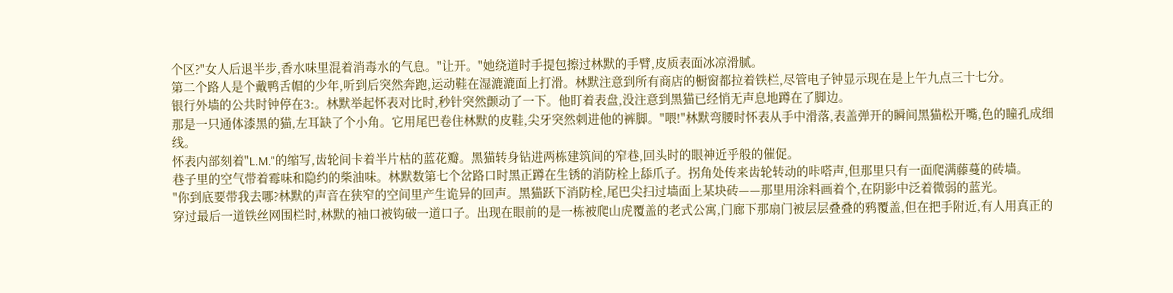个区?"女人后退半步,香水味里混着消毒水的气息。"让开。"她绕道时手提包擦过林默的手臂,皮质表面冰凉滑腻。
第二个路人是个戴鸭舌帽的少年,听到后突然奔跑,运动鞋在湿漉漉面上打滑。林默注意到所有商店的橱窗都拉着铁栏,尽管电子钟显示现在是上午九点三十七分。
银行外墙的公共时钟停在3:。林默举起怀表对比时,秒针突然颤动了一下。他盯着表盘,没注意到黑猫已经悄无声息地蹲在了脚边。
那是一只通体漆黑的猫,左耳缺了个小角。它用尾巴卷住林默的皮鞋,尖牙突然刺进他的裤脚。"喂!"林默弯腰时怀表从手中滑落,表盖弹开的瞬间黑猫松开嘴,色的瞳孔成细线。
怀表内部刻着"L.M."的缩写,齿轮间卡着半片枯的蓝花瓣。黑猫转身钻进两栋建筑间的窄巷,回头时的眼神近乎般的催促。
巷子里的空气带着霉味和隐约的柴油味。林默数第七个岔路口时黑正蹲在生锈的消防栓上舔爪子。拐角处传来齿轮转动的咔嗒声,但那里只有一面爬满藤蔓的砖墙。
"你到底要带我去哪?林默的声音在狭窄的空间里产生诡异的回声。黑猫跃下消防栓,尾巴尖扫过墙面上某块砖——那里用涂料画着个,在阴影中泛着微弱的蓝光。
穿过最后一道铁丝网围栏时,林默的袖口被钩破一道口子。出现在眼前的是一栋被爬山虎覆盖的老式公寓,门廊下那扇门被层层叠叠的鸦覆盖,但在把手附近,有人用真正的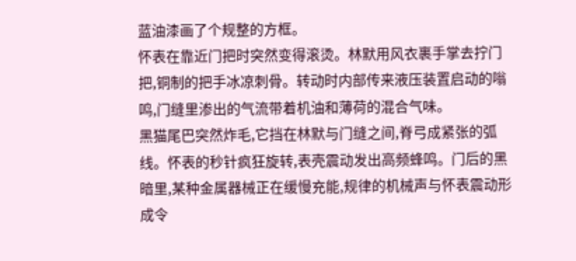蓝油漆画了个规整的方框。
怀表在靠近门把时突然变得滚烫。林默用风衣裹手掌去拧门把,铜制的把手冰凉刺骨。转动时内部传来液压装置启动的嗡鸣,门缝里渗出的气流带着机油和薄荷的混合气味。
黑猫尾巴突然炸毛,它挡在林默与门缝之间,脊弓成紧张的弧线。怀表的秒针疯狂旋转,表壳震动发出高频蜂鸣。门后的黑暗里,某种金属器械正在缓慢充能,规律的机械声与怀表震动形成令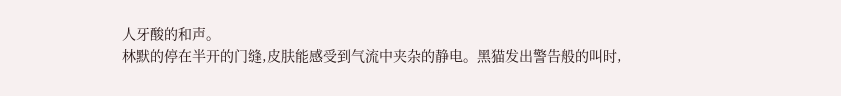人牙酸的和声。
林默的停在半开的门缝,皮肤能感受到气流中夹杂的静电。黑猫发出警告般的叫时,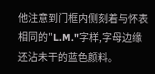他注意到门框内侧刻着与怀表相同的"L.M."字样,字母边缘还沾未干的蓝色颜料。